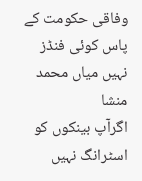وفاقی حکومت کے پاس کوئی فنڈز نہیں میاں محمد منشا
اگرآپ بینکوں کو اسٹرانگ نہیں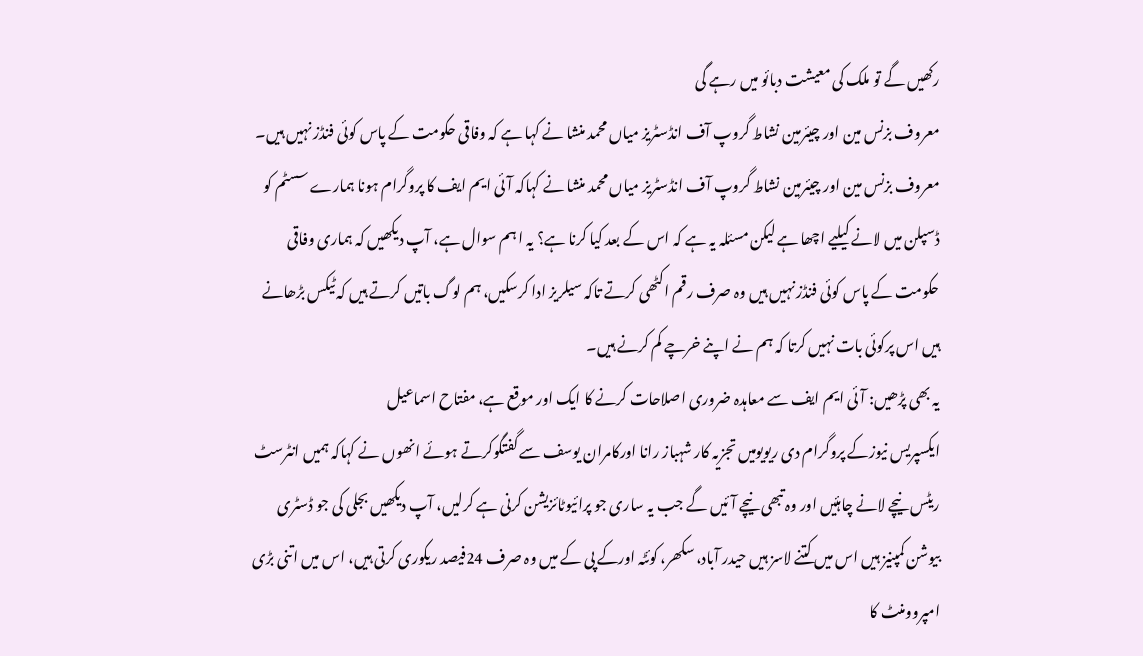رکھیں گے تو ملک کی معیشت دبائو میں رہے گی
معروف بزنس مین اور چیئرمین نشاط گروپ آف انڈسٹریز میاں محمد منشا نے کہا ہے کہ وفاقی حکومت کے پاس کوئی فنڈز نہیں ہیں۔
معروف بزنس مین اور چیئرمین نشاط گروپ آف انڈسٹریز میاں محمد منشا نے کہاکہ آئی ایم ایف کا پروگرام ہونا ہمارے سسٹم کو ڈسپلن میں لانے کیلیے اچھا ہے لیکن مسئلہ یہ ہے کہ اس کے بعد کیا کرنا ہے؟ یہ ا ہم سوال ہے، آپ دیکھیں کہ ہماری وفاقی حکومت کے پاس کوئی فنڈز نہیں ہیں وہ صرف رقم اکٹھی کرتے تاکہ سیلریز ادا کرسکیں، ہم لوگ باتیں کرتے ہیں کہ ٹیکس بڑھانے ہیں اس پرکوئی بات نہیں کرتا کہ ہم نے اپنے خرچے کم کرنے ہیں۔
یہ بھی پڑھیں: آئی ایم ایف سے معاہدہ ضروری اصلاحات کرنے کا ایک اور موقع ہے، مفتاح اسماعیل
ایکسپریس نیوزکے پروگرام دی ریویومیں تجزیہ کار شہباز رانا اورکامران یوسف سے گفتگوکرتے ہوئے انھوں نے کہاکہ ہمیں انٹرسٹ ریٹس نیچے لانے چاہئیں اور وہ تبھی نیچے آئیں گے جب یہ ساری جو پرائیوٹائزیشن کرنی ہے کرلیں، آپ دیکھیں بجلی کی جو ڈسٹری بیوشن کمپنیز ہیں اس میں کتنے لاسز ہیں حیدر آباد، سکھر، کوئٹہ اورکے پی کے میں وہ صرف 24فیصد ریکوری کرتی ہیں، اس میں اتنی بڑی امپروومنٹ کا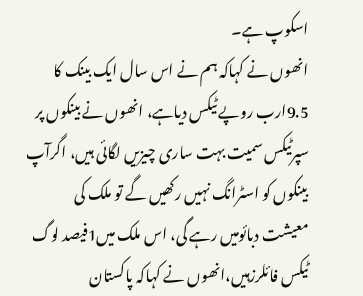اسکوپ ہے۔
انھوں نے کہاکہ ہم نے اس سال ایک بینک کا 9.5ارب روپے ٹیکس دیاہے، انھوں نے بینکوں پر سپرٹیکس سمیت بہت ساری چیزیں لگائی ہیں، اگرآپ بینکوں کو اسٹرانگ نہیں رکھیں گے تو ملک کی معیشت دبائومیں رہے گی، اس ملک میں1فیصد لوگ ٹیکس فائلرزہیں،انھوں نے کہاکہ پاکستان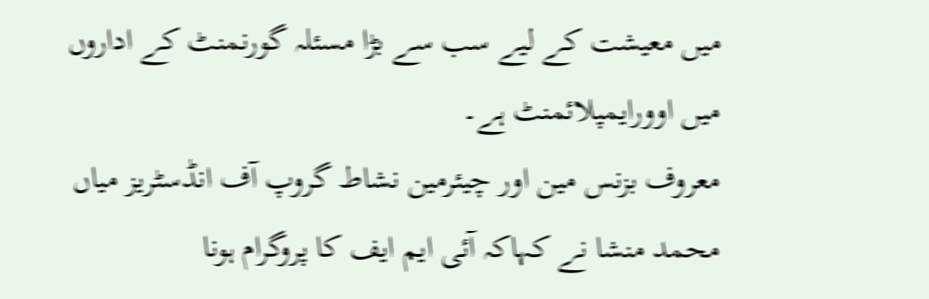میں معیشت کے لیے سب سے بڑا مسئلہ گورنمنٹ کے اداروں میں اوورایمپلائمنٹ ہے۔
معروف بزنس مین اور چیئرمین نشاط گروپ آف انڈسٹریز میاں محمد منشا نے کہاکہ آئی ایم ایف کا پروگرام ہونا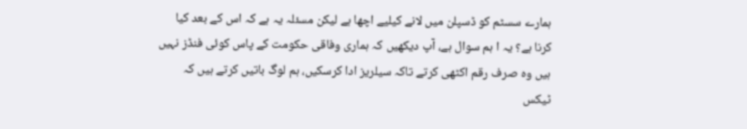ہمارے سسٹم کو ڈسپلن میں لانے کیلیے اچھا ہے لیکن مسئلہ یہ ہے کہ اس کے بعد کیا کرنا ہے؟ یہ ا ہم سوال ہے، آپ دیکھیں کہ ہماری وفاقی حکومت کے پاس کوئی فنڈز نہیں ہیں وہ صرف رقم اکٹھی کرتے تاکہ سیلریز ادا کرسکیں، ہم لوگ باتیں کرتے ہیں کہ ٹیکس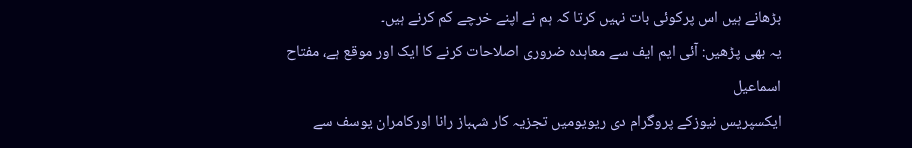بڑھانے ہیں اس پرکوئی بات نہیں کرتا کہ ہم نے اپنے خرچے کم کرنے ہیں۔
یہ بھی پڑھیں: آئی ایم ایف سے معاہدہ ضروری اصلاحات کرنے کا ایک اور موقع ہے، مفتاح اسماعیل
ایکسپریس نیوزکے پروگرام دی ریویومیں تجزیہ کار شہباز رانا اورکامران یوسف سے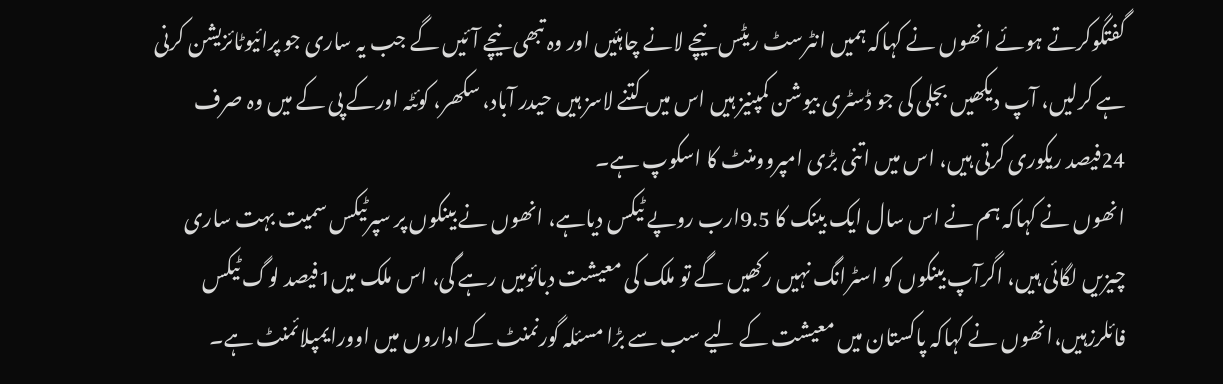گفتگوکرتے ہوئے انھوں نے کہاکہ ہمیں انٹرسٹ ریٹس نیچے لانے چاہئیں اور وہ تبھی نیچے آئیں گے جب یہ ساری جو پرائیوٹائزیشن کرنی ہے کرلیں، آپ دیکھیں بجلی کی جو ڈسٹری بیوشن کمپنیز ہیں اس میں کتنے لاسز ہیں حیدر آباد، سکھر، کوئٹہ اورکے پی کے میں وہ صرف 24فیصد ریکوری کرتی ہیں، اس میں اتنی بڑی امپروومنٹ کا اسکوپ ہے۔
انھوں نے کہاکہ ہم نے اس سال ایک بینک کا 9.5ارب روپے ٹیکس دیاہے، انھوں نے بینکوں پر سپرٹیکس سمیت بہت ساری چیزیں لگائی ہیں، اگرآپ بینکوں کو اسٹرانگ نہیں رکھیں گے تو ملک کی معیشت دبائومیں رہے گی، اس ملک میں1فیصد لوگ ٹیکس فائلرزہیں،انھوں نے کہاکہ پاکستان میں معیشت کے لیے سب سے بڑا مسئلہ گورنمنٹ کے اداروں میں اوورایمپلائمنٹ ہے۔